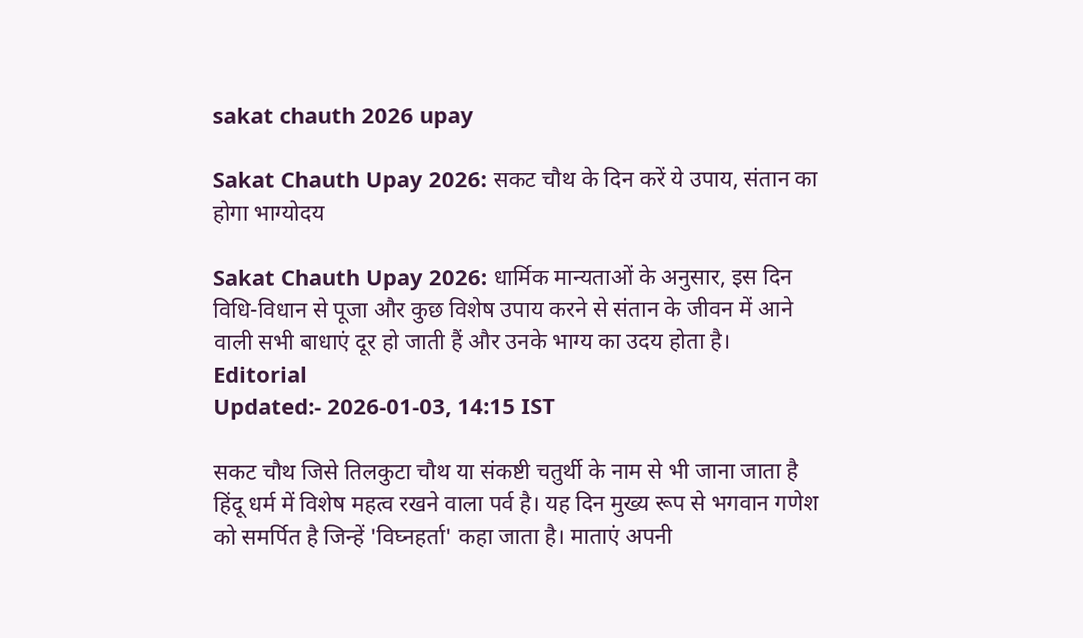sakat chauth 2026 upay

Sakat Chauth Upay 2026: सकट चौथ के दिन करें ये उपाय, संतान का होगा भाग्योदय

Sakat Chauth Upay 2026: धार्मिक मान्यताओं के अनुसार, इस दिन विधि-विधान से पूजा और कुछ विशेष उपाय करने से संतान के जीवन में आने वाली सभी बाधाएं दूर हो जाती हैं और उनके भाग्य का उदय होता है।
Editorial
Updated:- 2026-01-03, 14:15 IST

सकट चौथ जिसे तिलकुटा चौथ या संकष्टी चतुर्थी के नाम से भी जाना जाता है हिंदू धर्म में विशेष महत्व रखने वाला पर्व है। यह दिन मुख्य रूप से भगवान गणेश को समर्पित है जिन्हें 'विघ्नहर्ता' कहा जाता है। माताएं अपनी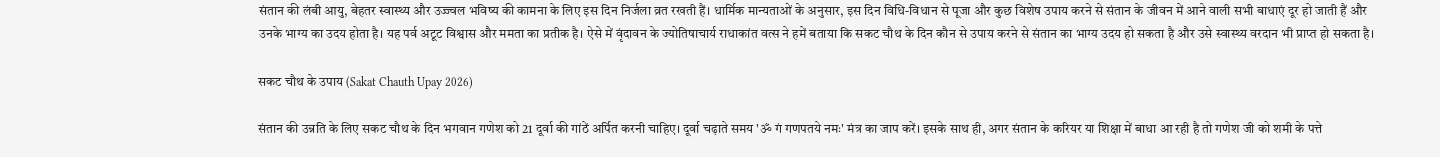संतान की लंबी आयु, बेहतर स्वास्थ्य और उज्ज्वल भविष्य की कामना के लिए इस दिन निर्जला व्रत रखती हैं। धार्मिक मान्यताओं के अनुसार, इस दिन विधि-विधान से पूजा और कुछ विशेष उपाय करने से संतान के जीवन में आने वाली सभी बाधाएं दूर हो जाती हैं और उनके भाग्य का उदय होता है। यह पर्व अटूट विश्वास और ममता का प्रतीक है। ऐसे में वृंदावन के ज्योतिषाचार्य राधाकांत वत्स ने हमें बताया कि सकट चौथ के दिन कौन से उपाय करने से संतान का भाग्य उदय हो सकता है और उसे स्वास्थ्य वरदान भी प्राप्त हो सकता है।

सकट चौथ के उपाय (Sakat Chauth Upay 2026)

संतान की उन्नति के लिए सकट चौथ के दिन भगवान गणेश को 21 दूर्वा की गांठें अर्पित करनी चाहिए। दूर्वा चढ़ाते समय 'ॐ गं गणपतये नमः' मंत्र का जाप करें। इसके साथ ही, अगर संतान के करियर या शिक्षा में बाधा आ रही है तो गणेश जी को शमी के पत्ते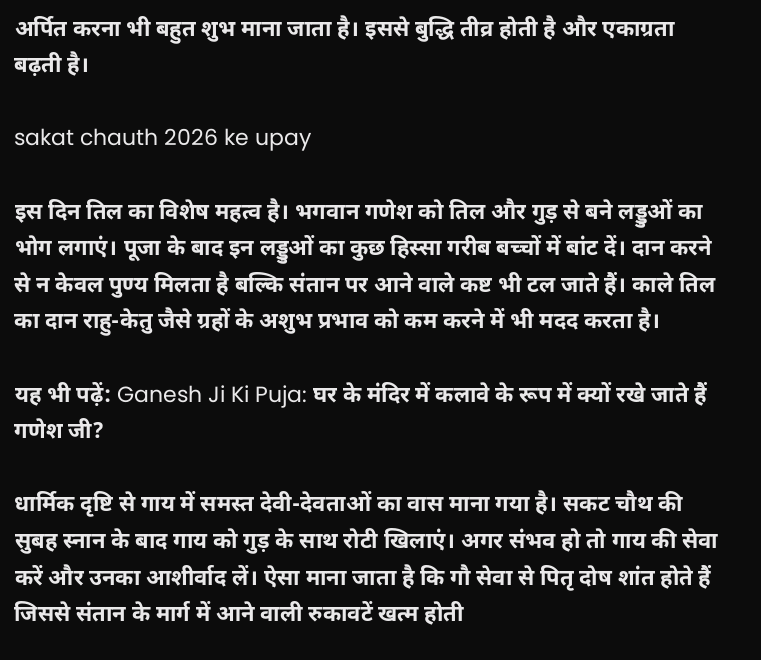अर्पित करना भी बहुत शुभ माना जाता है। इससे बुद्धि तीव्र होती है और एकाग्रता बढ़ती है।

sakat chauth 2026 ke upay

इस दिन तिल का विशेष महत्व है। भगवान गणेश को तिल और गुड़ से बने लड्डुओं का भोग लगाएं। पूजा के बाद इन लड्डुओं का कुछ हिस्सा गरीब बच्चों में बांट दें। दान करने से न केवल पुण्य मिलता है बल्कि संतान पर आने वाले कष्ट भी टल जाते हैं। काले तिल का दान राहु-केतु जैसे ग्रहों के अशुभ प्रभाव को कम करने में भी मदद करता है।

यह भी पढ़ें: Ganesh Ji Ki Puja: घर के मंदिर में कलावे के रूप में क्यों रखे जाते हैं गणेश जी?

धार्मिक दृष्टि से गाय में समस्त देवी-देवताओं का वास माना गया है। सकट चौथ की सुबह स्नान के बाद गाय को गुड़ के साथ रोटी खिलाएं। अगर संभव हो तो गाय की सेवा करें और उनका आशीर्वाद लें। ऐसा माना जाता है कि गौ सेवा से पितृ दोष शांत होते हैं जिससे संतान के मार्ग में आने वाली रुकावटें खत्म होती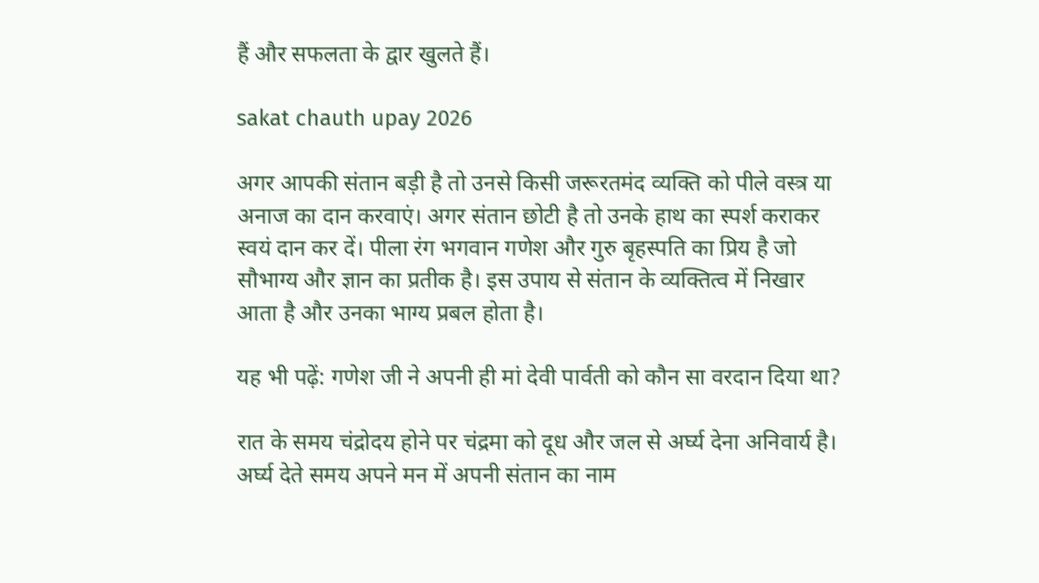हैं और सफलता के द्वार खुलते हैं।

sakat chauth upay 2026

अगर आपकी संतान बड़ी है तो उनसे किसी जरूरतमंद व्यक्ति को पीले वस्त्र या अनाज का दान करवाएं। अगर संतान छोटी है तो उनके हाथ का स्पर्श कराकर स्वयं दान कर दें। पीला रंग भगवान गणेश और गुरु बृहस्पति का प्रिय है जो सौभाग्य और ज्ञान का प्रतीक है। इस उपाय से संतान के व्यक्तित्व में निखार आता है और उनका भाग्य प्रबल होता है।

यह भी पढ़ें: गणेश जी ने अपनी ही मां देवी पार्वती को कौन सा वरदान दिया था?

रात के समय चंद्रोदय होने पर चंद्रमा को दूध और जल से अर्घ्य देना अनिवार्य है। अर्घ्य देते समय अपने मन में अपनी संतान का नाम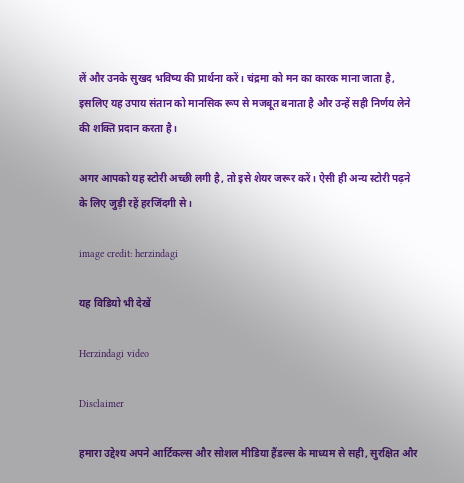लें और उनके सुखद भविष्य की प्रार्थना करें। चंद्रमा को मन का कारक माना जाता है, इसलिए यह उपाय संतान को मानसिक रूप से मजबूत बनाता है और उन्हें सही निर्णय लेने की शक्ति प्रदान करता है।

अगर आपको यह स्टोरी अच्छी लगी है, तो इसे शेयर जरूर करें। ऐसी ही अन्य स्टोरी पढ़ने के लिए जुड़ी रहें हरजिंदगी से।

image credit: herzindagi

यह विडियो भी देखें

Herzindagi video

Disclaimer

हमारा उद्देश्य अपने आर्टिकल्स और सोशल मीडिया हैंडल्स के माध्यम से सही, सुरक्षित और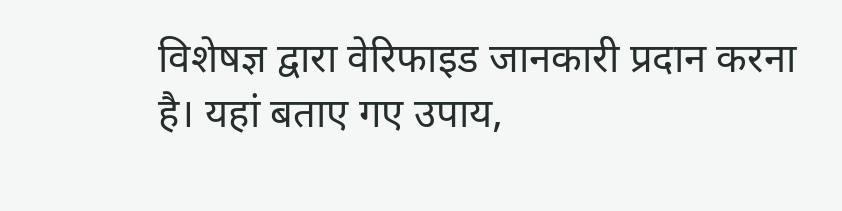विशेषज्ञ द्वारा वेरिफाइड जानकारी प्रदान करना है। यहां बताए गए उपाय,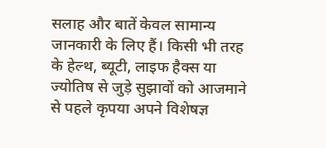सलाह और बातें केवल सामान्य जानकारी के लिए हैं। किसी भी तरह के हेल्थ, ब्यूटी, लाइफ हैक्स या ज्योतिष से जुड़े सुझावों को आजमाने से पहले कृपया अपने विशेषज्ञ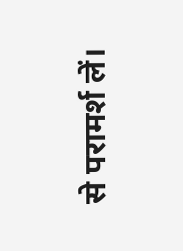से परामर्श लें।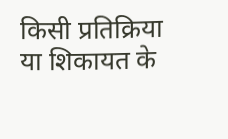किसी प्रतिक्रिया या शिकायत के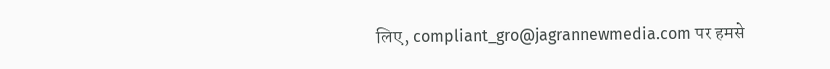लिए, compliant_gro@jagrannewmedia.com पर हमसे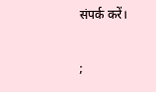संपर्क करें।

;